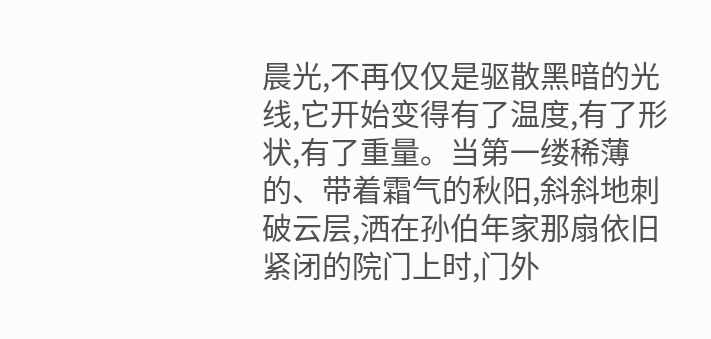晨光,不再仅仅是驱散黑暗的光线,它开始变得有了温度,有了形状,有了重量。当第一缕稀薄的、带着霜气的秋阳,斜斜地刺破云层,洒在孙伯年家那扇依旧紧闭的院门上时,门外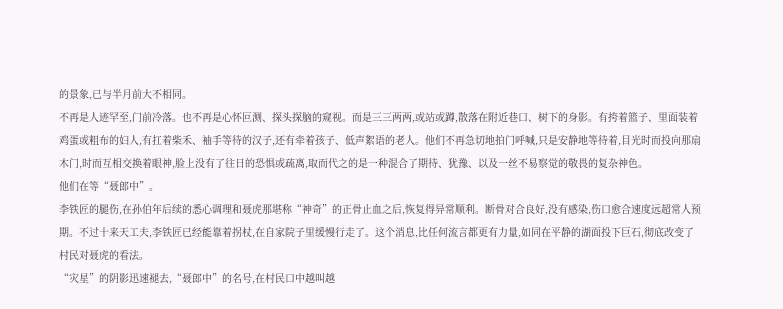的景象,已与半月前大不相同。
不再是人迹罕至,门前冷落。也不再是心怀叵测、探头探脑的窥视。而是三三两两,或站或蹲,散落在附近巷口、树下的身影。有挎着篮子、里面装着鸡蛋或粗布的妇人,有扛着柴禾、袖手等待的汉子,还有牵着孩子、低声絮语的老人。他们不再急切地拍门呼喊,只是安静地等待着,目光时而投向那扇木门,时而互相交换着眼神,脸上没有了往日的恐惧或疏离,取而代之的是一种混合了期待、犹豫、以及一丝不易察觉的敬畏的复杂神色。
他们在等“聂郎中”。
李铁匠的腿伤,在孙伯年后续的悉心调理和聂虎那堪称“神奇”的正骨止血之后,恢复得异常顺利。断骨对合良好,没有感染,伤口愈合速度远超常人预期。不过十来天工夫,李铁匠已经能靠着拐杖,在自家院子里缓慢行走了。这个消息,比任何流言都更有力量,如同在平静的湖面投下巨石,彻底改变了村民对聂虎的看法。
“灾星”的阴影迅速褪去,“聂郎中”的名号,在村民口中越叫越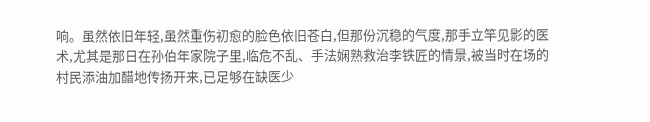响。虽然依旧年轻,虽然重伤初愈的脸色依旧苍白,但那份沉稳的气度,那手立竿见影的医术,尤其是那日在孙伯年家院子里,临危不乱、手法娴熟救治李铁匠的情景,被当时在场的村民添油加醋地传扬开来,已足够在缺医少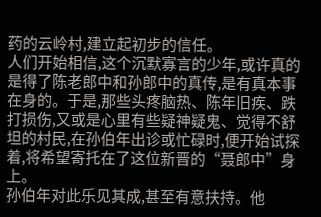药的云岭村,建立起初步的信任。
人们开始相信,这个沉默寡言的少年,或许真的是得了陈老郎中和孙郎中的真传,是有真本事在身的。于是,那些头疼脑热、陈年旧疾、跌打损伤,又或是心里有些疑神疑鬼、觉得不舒坦的村民,在孙伯年出诊或忙碌时,便开始试探着,将希望寄托在了这位新晋的“聂郎中”身上。
孙伯年对此乐见其成,甚至有意扶持。他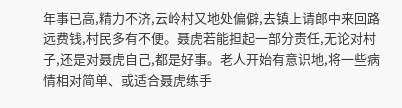年事已高,精力不济,云岭村又地处偏僻,去镇上请郎中来回路远费钱,村民多有不便。聂虎若能担起一部分责任,无论对村子,还是对聂虎自己,都是好事。老人开始有意识地,将一些病情相对简单、或适合聂虎练手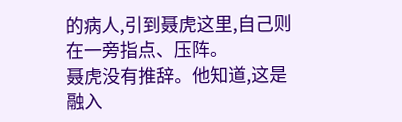的病人,引到聂虎这里,自己则在一旁指点、压阵。
聂虎没有推辞。他知道,这是融入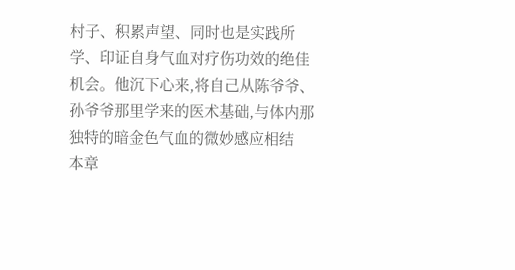村子、积累声望、同时也是实践所学、印证自身气血对疗伤功效的绝佳机会。他沉下心来,将自己从陈爷爷、孙爷爷那里学来的医术基础,与体内那独特的暗金色气血的微妙感应相结
本章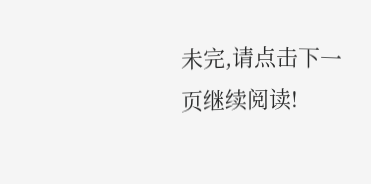未完,请点击下一页继续阅读!